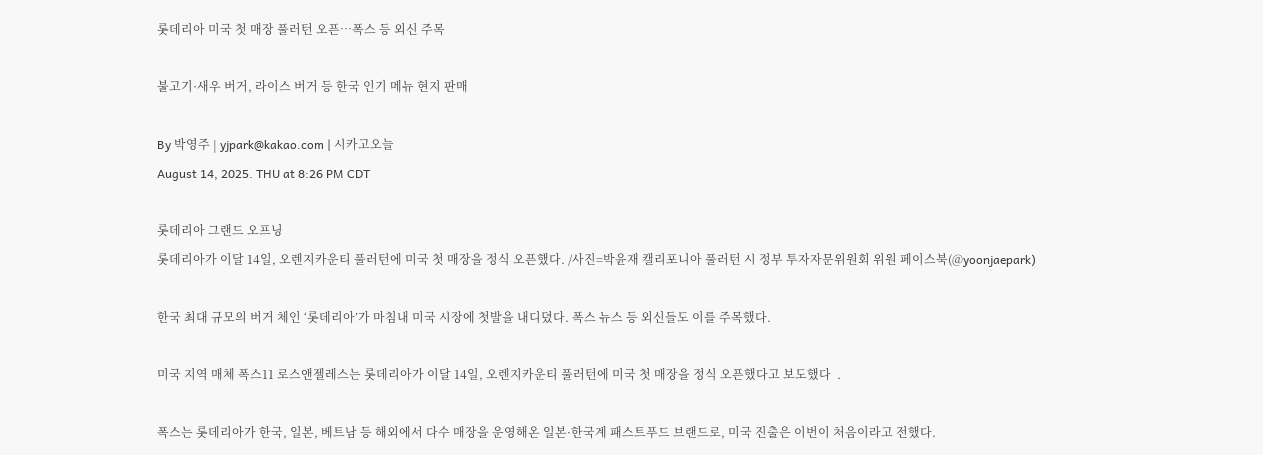롯데리아 미국 첫 매장 풀러턴 오픈…폭스 등 외신 주목

불고기·새우 버거, 라이스 버거 등 한국 인기 메뉴 현지 판매

By 박영주 | yjpark@kakao.com | 시카고오늘
August 14, 2025. THU at 8:26 PM CDT

롯데리아 그랜드 오프닝
롯데리아가 이달 14일, 오렌지카운티 풀러턴에 미국 첫 매장을 정식 오픈했다. /사진=박윤재 캘리포니아 풀러턴 시 정부 투자자문위원회 위원 페이스북(@yoonjaepark)

한국 최대 규모의 버거 체인 ‘롯데리아’가 마침내 미국 시장에 첫발을 내디뎠다. 폭스 뉴스 등 외신들도 이를 주목했다.

미국 지역 매체 폭스11 로스앤젤레스는 롯데리아가 이달 14일, 오렌지카운티 풀러턴에 미국 첫 매장을 정식 오픈했다고 보도했다  .

폭스는 롯데리아가 한국, 일본, 베트남 등 해외에서 다수 매장을 운영해온 일본·한국계 패스트푸드 브랜드로, 미국 진출은 이번이 처음이라고 전했다.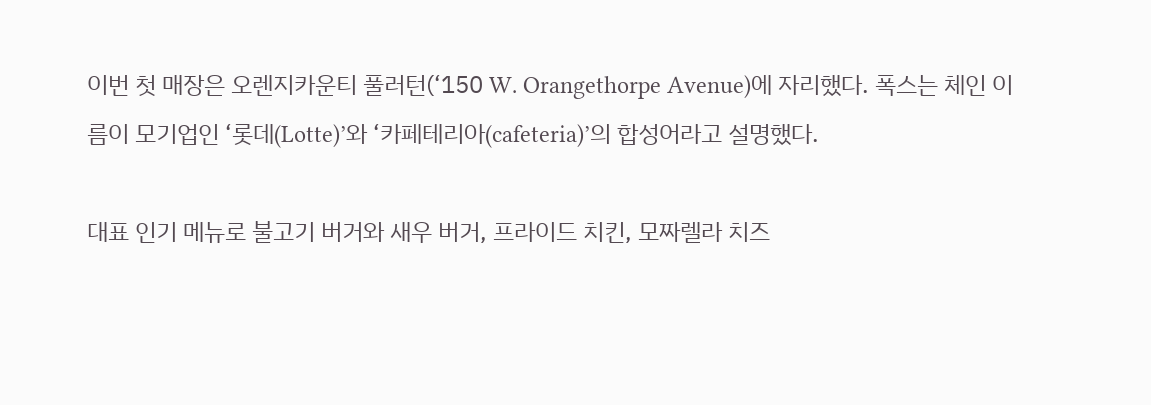이번 첫 매장은 오렌지카운티 풀러턴(‘150 W. Orangethorpe Avenue)에 자리했다. 폭스는 체인 이름이 모기업인 ‘롯데(Lotte)’와 ‘카페테리아(cafeteria)’의 합성어라고 설명했다.

대표 인기 메뉴로 불고기 버거와 새우 버거, 프라이드 치킨, 모짜렐라 치즈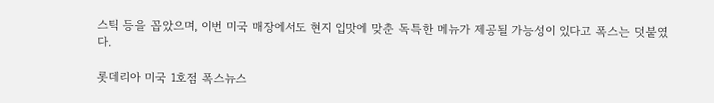스틱 등을 꼽았으며, 이번 미국 매장에서도 현지 입맛에 맞춘 독특한 메뉴가 제공될 가능성이 있다고 폭스는 덧붙였다.

롯데리아 미국 1호점 폭스뉴스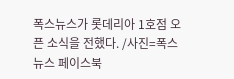폭스뉴스가 롯데리아 1호점 오픈 소식을 전했다. /사진=폭스뉴스 페이스북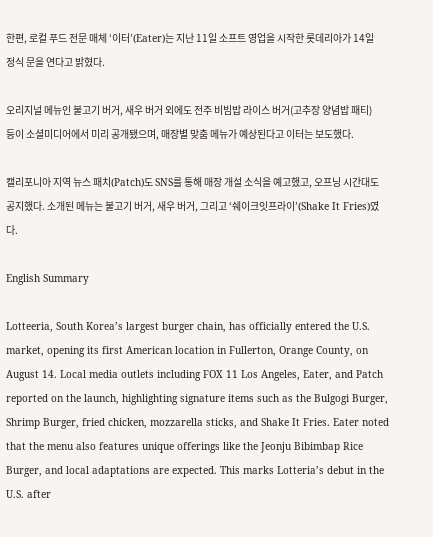한편, 로컬 푸드 전문 매체 ‘이터’(Eater)는 지난 11일 소프트 영업을 시작한 롯데리아가 14일 정식 문을 연다고 밝혔다.

오리지널 메뉴인 불고기 버거, 새우 버거 외에도 전주 비빔밥 라이스 버거(고추장 양념밥 패티) 등이 소셜미디어에서 미리 공개됐으며, 매장별 맞춤 메뉴가 예상된다고 이터는 보도했다.

캘리포니아 지역 뉴스 패치(Patch)도 SNS를 통해 매장 개설 소식을 예고했고, 오프닝 시간대도 공지했다. 소개된 메뉴는 불고기 버거, 새우 버거, 그리고 ‘쉐이크잇프라이’(Shake It Fries)였다.

English Summary

Lotteeria, South Korea’s largest burger chain, has officially entered the U.S. market, opening its first American location in Fullerton, Orange County, on August 14. Local media outlets including FOX 11 Los Angeles, Eater, and Patch reported on the launch, highlighting signature items such as the Bulgogi Burger, Shrimp Burger, fried chicken, mozzarella sticks, and Shake It Fries. Eater noted that the menu also features unique offerings like the Jeonju Bibimbap Rice Burger, and local adaptations are expected. This marks Lotteria’s debut in the U.S. after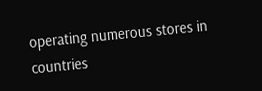operating numerous stores in countries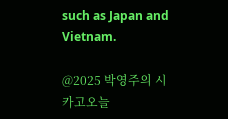such as Japan and Vietnam.

@2025 박영주의 시카고오늘